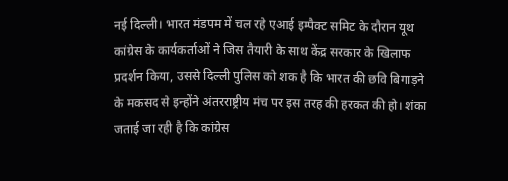नई दिल्ली। भारत मंडपम में चल रहे एआई इम्पैक्ट समिट के दौरान यूथ कांग्रेस के कार्यकर्ताओं ने जिस तैयारी के साथ केंद्र सरकार के खिलाफ प्रदर्शन किया, उससे दिल्ली पुलिस को शक है कि भारत की छवि बिगाड़ने के मकसद से इन्होंने अंतरराष्ट्रीय मंच पर इस तरह की हरकत की हो। शंका जताई जा रही है कि कांग्रेस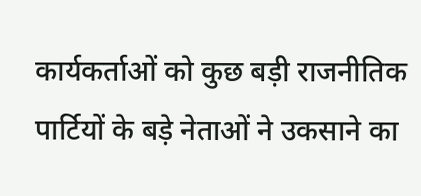कार्यकर्ताओं को कुछ बड़ी राजनीतिक पार्टियों के बड़े नेताओं ने उकसाने का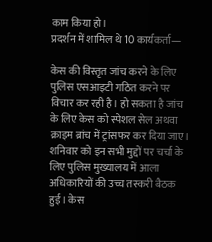काम किया हो।
प्रदर्शन में शामिल थे 10 कार्यकर्ता—

केस की विस्तृत जांच करने के लिए पुलिस एसआइटी गठित करने पर विचार कर रही है। हो सकता है जांच के लिए केस को स्पेशल सेल अथवा क्राइम ब्रांच में ट्रांसफर कर दिया जाए। शनिवार को इन सभी मुद्दों पर चर्चा के लिए पुलिस मुख्यालय में आला अधिकारियों की उच्च तस्करी बैठक हुई। केस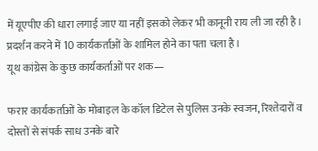में यूएपीए की धारा लगाई जाए या नहीं इसको लेकर भी कानूनी राय ली जा रही है। प्रदर्शन करने में 10 कार्यकर्ताओं के शामिल होने का पता चला है।
यूथ कांग्रेस के कुछ कार्यकर्ताओं पर शक—

फरार कार्यकर्ताओं के मोबाइल के कॉल डिटेल से पुलिस उनके स्वजन, रिश्तेदारों व दोस्तों से संपर्क साध उनके बारे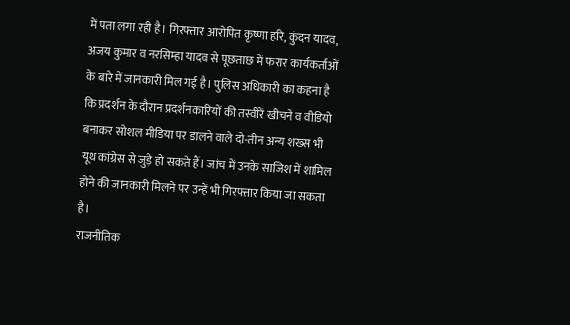में पता लगा रही है। गिरफ्तार आरोपित कृष्णा हरि, कुंदन यादव, अजय कुमार व नरसिम्हा यादव से पूछताछ में फरार कार्यकर्ताओं के बारे में जानकारी मिल गई है। पुलिस अधिकारी का कहना है कि प्रदर्शन के दौरान प्रदर्शनकारियों की तस्वीरें खीचने व वीडियो बनाकर सोशल मीडिया पर डालने वाले दो-तीन अन्य शख्स भी यूथ कांग्रेस से जुड़े हो सकते हैं। जांच में उनके साजिश में शामिल होने की जानकारी मिलने पर उन्हें भी गिरफ्तार किया जा सकता है।
राजनीतिक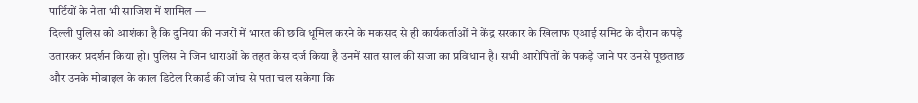पार्टियों के नेता भी साजिश में शामिल —
दिल्ली पुलिस को आशंका है कि दुनिया की नजरों में भारत की छवि धूमिल करने के मकसद से ही कार्यकर्ताओं ने केंद्र सरकार के खिलाफ एआई समिट के दौरान कपड़े उतारकर प्रदर्शन किया हो। पुलिस ने जिन धाराओं के तहत केस दर्ज किया है उनमें सात साल की सजा का प्रविधान है। सभी आरोपितों के पकड़े जाने पर उनसे पूछताछ और उनके मोबाइल के काल डिटेल रिकार्ड की जांच से पता चल सकेगा कि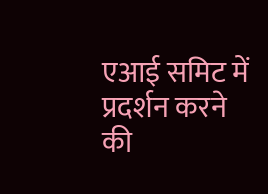एआई समिट में प्रदर्शन करने की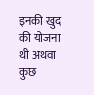इनकी खुद की योजना थी अथवा कुछ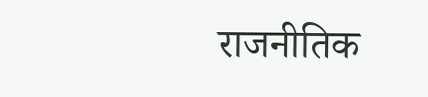राजनीतिक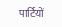पार्टियों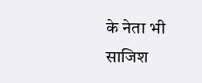के नेता भी साजिश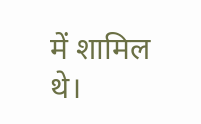में शामिल थे।